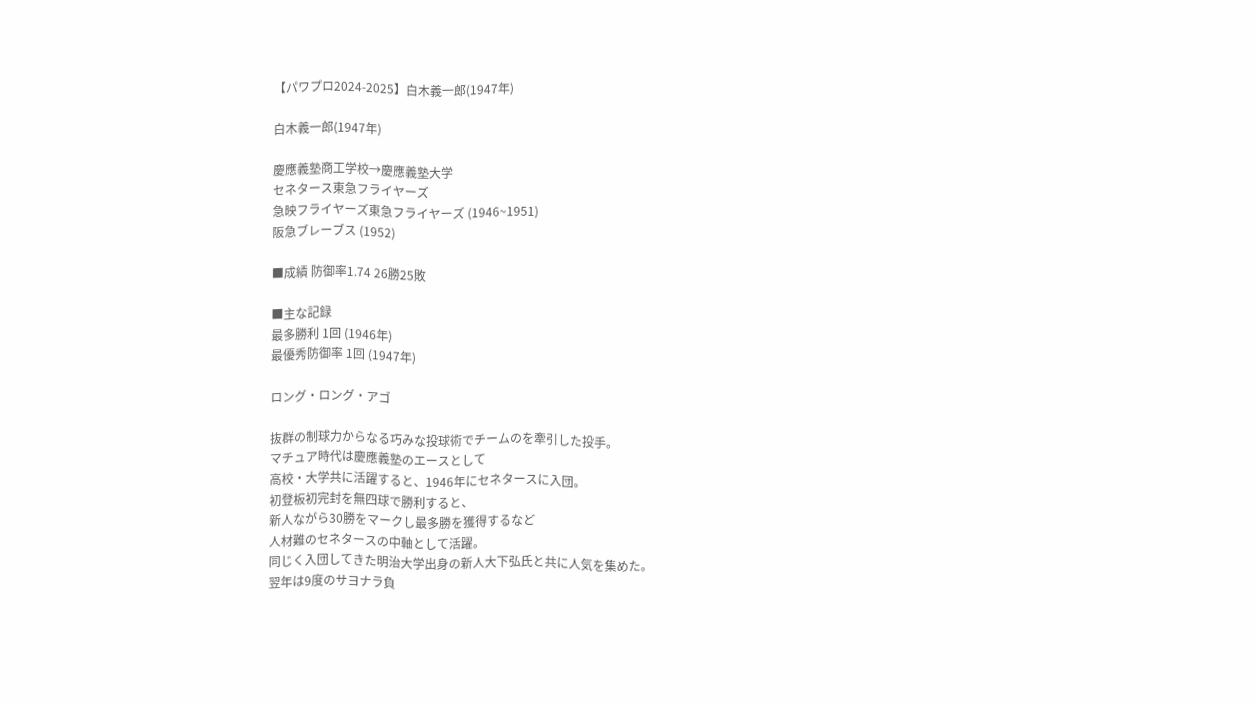【パワプロ2024-2025】白木義一郎(1947年)

白木義一郎(1947年)

慶應義塾商工学校→慶應義塾大学
セネタース東急フライヤーズ
急映フライヤーズ東急フライヤーズ (1946~1951)
阪急ブレーブス (1952)

■成績 防御率1.74 26勝25敗

■主な記録
最多勝利 1回 (1946年)
最優秀防御率 1回 (1947年)

ロング・ロング・アゴ

抜群の制球力からなる巧みな投球術でチームのを牽引した投手。
マチュア時代は慶應義塾のエースとして
高校・大学共に活躍すると、1946年にセネタースに入団。
初登板初完封を無四球で勝利すると、
新人ながら30勝をマークし最多勝を獲得するなど
人材難のセネタースの中軸として活躍。
同じく入団してきた明治大学出身の新人大下弘氏と共に人気を集めた。
翌年は9度のサヨナラ負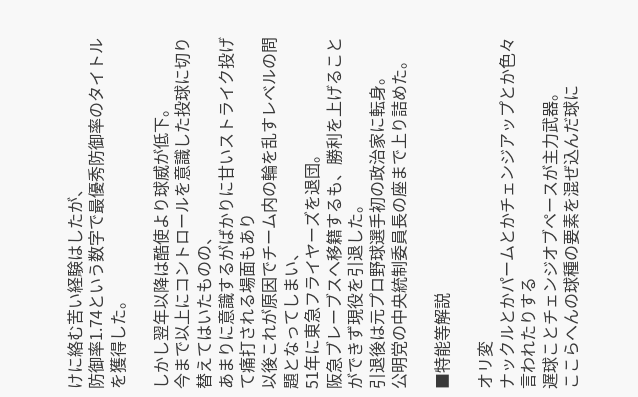けに絡む苦い経験はしたが、
防御率1.74という数字で最優秀防御率のタイトルを獲得した。

しかし翌年以降は酷使より球威が低下。
今まで以上にコントロールを意識した投球に切り替えてはいたものの、
あまりに意識するがばかりに甘いストライク投げて痛打される場面もあり
以後これが原因でチーム内の輪を乱すレベルの問題となってしまい、
51年に東急フライヤーズを退団。
阪急ブレーブスへ移籍するも、勝利を上げることができず現役を引退した。
引退後は元プロ野球選手初の政治家に転身。
公明党の中央統制委員長の座まで上り詰めた。

■特能等解説

オリ変
ナックルとかパームとかチェンジアップとか色々言われたりする
遅球ことチェンジオブペースが主力武器。
ここらへんの球種の要素を混ぜ込んだ球に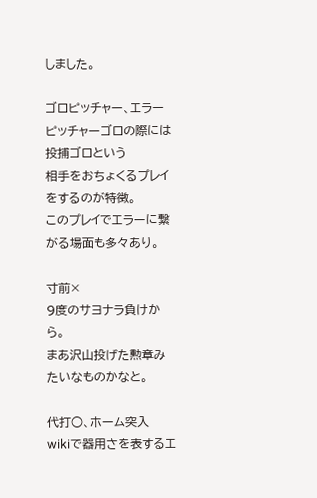しました。

ゴロピッチャー、エラー
ピッチャーゴロの際には投捕ゴロという
相手をおちょくるプレイをするのが特徴。
このプレイでエラーに繋がる場面も多々あり。

寸前×
9度のサヨナラ負けから。
まあ沢山投げた勲章みたいなものかなと。

代打○、ホーム突入
wikiで器用さを表するエ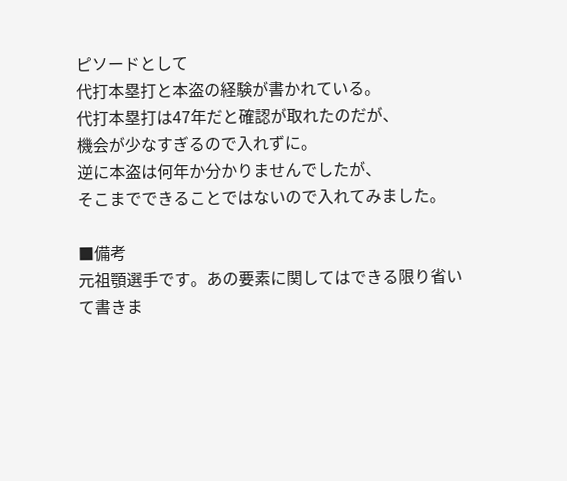ピソードとして
代打本塁打と本盗の経験が書かれている。
代打本塁打は47年だと確認が取れたのだが、
機会が少なすぎるので入れずに。
逆に本盗は何年か分かりませんでしたが、
そこまでできることではないので入れてみました。

■備考
元祖顎選手です。あの要素に関してはできる限り省いて書きま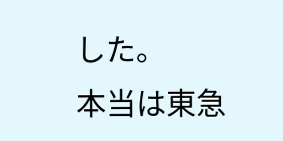した。
本当は東急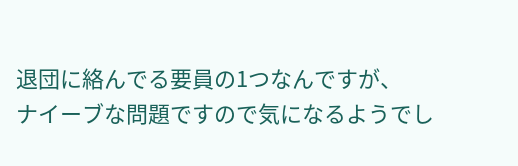退団に絡んでる要員の1つなんですが、
ナイーブな問題ですので気になるようでし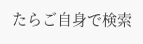たらご自身で検索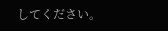してください。